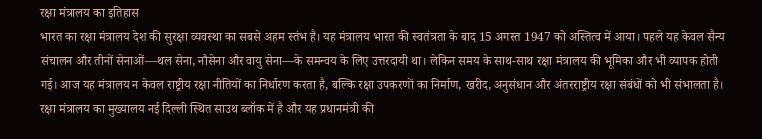रक्षा मंत्रालय का इतिहास
भारत का रक्षा मंत्रालय देश की सुरक्षा व्यवस्था का सबसे अहम स्तंभ है। यह मंत्रालय भारत की स्वतंत्रता के बाद 15 अगस्त 1947 को अस्तित्व में आया। पहले यह केवल सैन्य संचालन और तीनों सेनाओं—थल सेना, नौसेना और वायु सेना—के समन्वय के लिए उत्तरदायी था। लेकिन समय के साथ-साथ रक्षा मंत्रालय की भूमिका और भी व्यापक होती गई। आज यह मंत्रालय न केवल राष्ट्रीय रक्षा नीतियों का निर्धारण करता है, बल्कि रक्षा उपकरणों का निर्माण, खरीद, अनुसंधान और अंतरराष्ट्रीय रक्षा संबंधों को भी संभालता है। रक्षा मंत्रालय का मुख्यालय नई दिल्ली स्थित साउथ ब्लॉक में है और यह प्रधानमंत्री की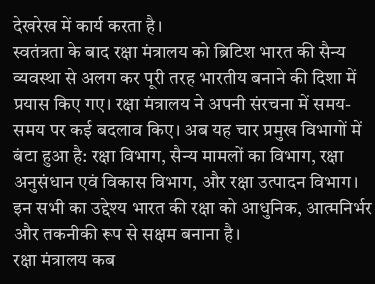देखरेख में कार्य करता है।
स्वतंत्रता के बाद रक्षा मंत्रालय को ब्रिटिश भारत की सैन्य व्यवस्था से अलग कर पूरी तरह भारतीय बनाने की दिशा में प्रयास किए गए। रक्षा मंत्रालय ने अपनी संरचना में समय-समय पर कई बदलाव किए। अब यह चार प्रमुख विभागों में बंटा हुआ है: रक्षा विभाग, सैन्य मामलों का विभाग, रक्षा अनुसंधान एवं विकास विभाग, और रक्षा उत्पादन विभाग। इन सभी का उद्देश्य भारत की रक्षा को आधुनिक, आत्मनिर्भर और तकनीकी रूप से सक्षम बनाना है।
रक्षा मंत्रालय कब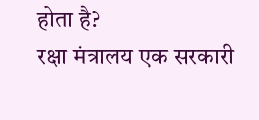होता है?
रक्षा मंत्रालय एक सरकारी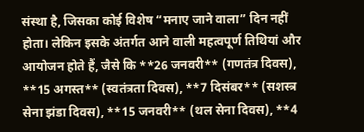संस्था है, जिसका कोई विशेष “मनाए जाने वाला” दिन नहीं होता। लेकिन इसके अंतर्गत आने वाली महत्वपूर्ण तिथियां और आयोजन होते हैं, जैसे कि **26 जनवरी** (गणतंत्र दिवस), **15 अगस्त** (स्वतंत्रता दिवस), **7 दिसंबर** (सशस्त्र सेना झंडा दिवस), **15 जनवरी** (थल सेना दिवस), **4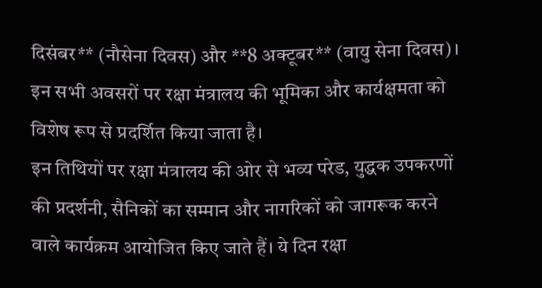दिसंबर** (नौसेना दिवस) और **8 अक्टूबर** (वायु सेना दिवस)। इन सभी अवसरों पर रक्षा मंत्रालय की भूमिका और कार्यक्षमता को विशेष रूप से प्रदर्शित किया जाता है।
इन तिथियों पर रक्षा मंत्रालय की ओर से भव्य परेड, युद्धक उपकरणों की प्रदर्शनी, सैनिकों का सम्मान और नागरिकों को जागरूक करने वाले कार्यक्रम आयोजित किए जाते हैं। ये दिन रक्षा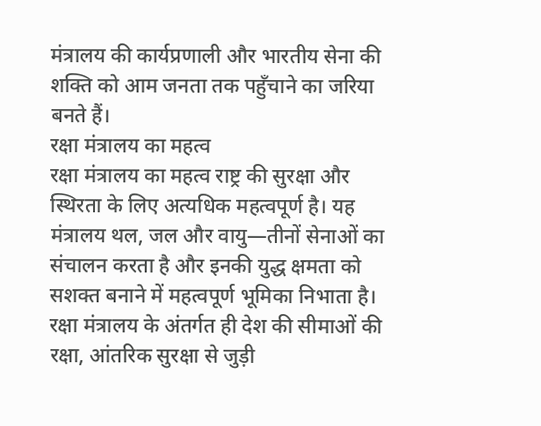मंत्रालय की कार्यप्रणाली और भारतीय सेना की शक्ति को आम जनता तक पहुँचाने का जरिया बनते हैं।
रक्षा मंत्रालय का महत्व
रक्षा मंत्रालय का महत्व राष्ट्र की सुरक्षा और स्थिरता के लिए अत्यधिक महत्वपूर्ण है। यह मंत्रालय थल, जल और वायु—तीनों सेनाओं का संचालन करता है और इनकी युद्ध क्षमता को सशक्त बनाने में महत्वपूर्ण भूमिका निभाता है। रक्षा मंत्रालय के अंतर्गत ही देश की सीमाओं की रक्षा, आंतरिक सुरक्षा से जुड़ी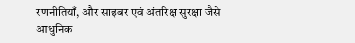रणनीतियाँ, और साइबर एवं अंतरिक्ष सुरक्षा जैसे आधुनिक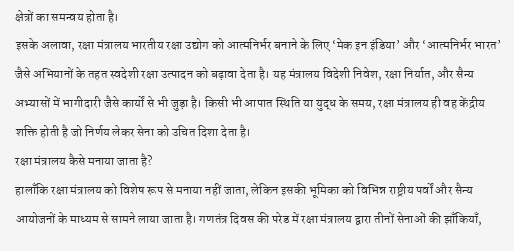क्षेत्रों का समन्वय होता है।
इसके अलावा, रक्षा मंत्रालय भारतीय रक्षा उद्योग को आत्मनिर्भर बनाने के लिए ‘मेक इन इंडिया’ और ‘आत्मनिर्भर भारत’ जैसे अभियानों के तहत स्वदेशी रक्षा उत्पादन को बढ़ावा देता है। यह मंत्रालय विदेशी निवेश, रक्षा निर्यात, और सैन्य अभ्यासों में भागीदारी जैसे कार्यों से भी जुड़ा है। किसी भी आपात स्थिति या युद्ध के समय, रक्षा मंत्रालय ही वह केंद्रीय शक्ति होती है जो निर्णय लेकर सेना को उचित दिशा देता है।
रक्षा मंत्रालय कैसे मनाया जाता है?
हालाँकि रक्षा मंत्रालय को विशेष रूप से मनाया नहीं जाता, लेकिन इसकी भूमिका को विभिन्न राष्ट्रीय पर्वों और सैन्य आयोजनों के माध्यम से सामने लाया जाता है। गणतंत्र दिवस की परेड में रक्षा मंत्रालय द्वारा तीनों सेनाओं की झाँकियाँ,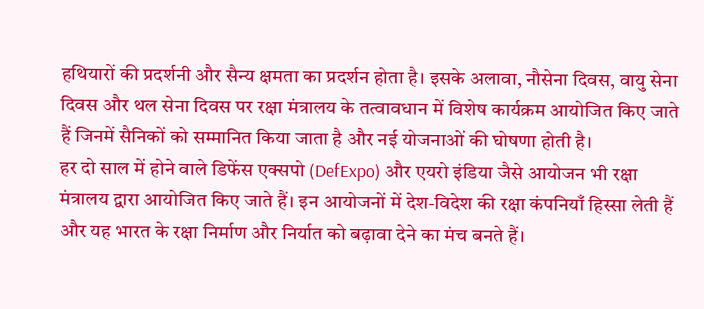हथियारों की प्रदर्शनी और सैन्य क्षमता का प्रदर्शन होता है। इसके अलावा, नौसेना दिवस, वायु सेना दिवस और थल सेना दिवस पर रक्षा मंत्रालय के तत्वावधान में विशेष कार्यक्रम आयोजित किए जाते हैं जिनमें सैनिकों को सम्मानित किया जाता है और नई योजनाओं की घोषणा होती है।
हर दो साल में होने वाले डिफेंस एक्सपो (DefExpo) और एयरो इंडिया जैसे आयोजन भी रक्षा मंत्रालय द्वारा आयोजित किए जाते हैं। इन आयोजनों में देश-विदेश की रक्षा कंपनियाँ हिस्सा लेती हैं और यह भारत के रक्षा निर्माण और निर्यात को बढ़ावा देने का मंच बनते हैं।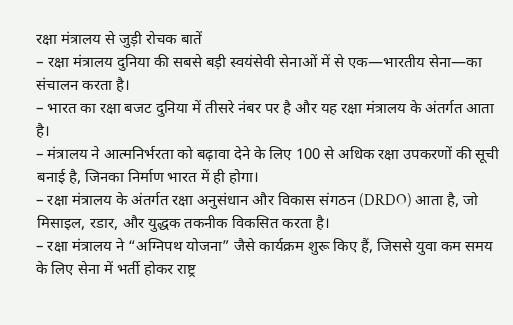रक्षा मंत्रालय से जुड़ी रोचक बातें
– रक्षा मंत्रालय दुनिया की सबसे बड़ी स्वयंसेवी सेनाओं में से एक—भारतीय सेना—का संचालन करता है।
– भारत का रक्षा बजट दुनिया में तीसरे नंबर पर है और यह रक्षा मंत्रालय के अंतर्गत आता है।
– मंत्रालय ने आत्मनिर्भरता को बढ़ावा देने के लिए 100 से अधिक रक्षा उपकरणों की सूची बनाई है, जिनका निर्माण भारत में ही होगा।
– रक्षा मंत्रालय के अंतर्गत रक्षा अनुसंधान और विकास संगठन (DRDO) आता है, जो मिसाइल, रडार, और युद्धक तकनीक विकसित करता है।
– रक्षा मंत्रालय ने “अग्निपथ योजना” जैसे कार्यक्रम शुरू किए हैं, जिससे युवा कम समय के लिए सेना में भर्ती होकर राष्ट्र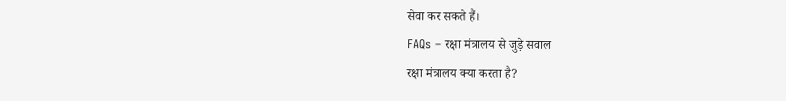सेवा कर सकते हैं।
FAQs – रक्षा मंत्रालय से जुड़े सवाल
रक्षा मंत्रालय क्या करता है?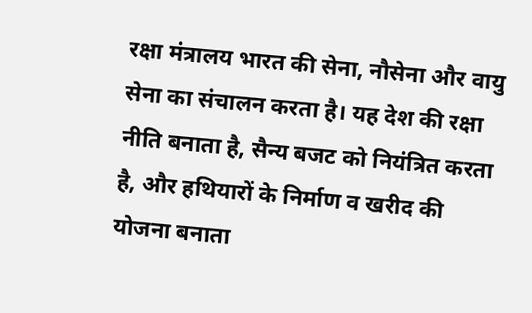रक्षा मंत्रालय भारत की सेना, नौसेना और वायु सेना का संचालन करता है। यह देश की रक्षा नीति बनाता है, सैन्य बजट को नियंत्रित करता है, और हथियारों के निर्माण व खरीद की योजना बनाता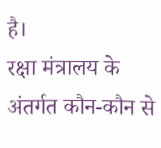है।
रक्षा मंत्रालय के अंतर्गत कौन-कौन से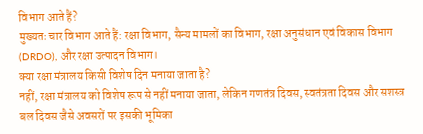विभाग आते हैं?
मुख्यतः चार विभाग आते हैं: रक्षा विभाग, सैन्य मामलों का विभाग, रक्षा अनुसंधान एवं विकास विभाग (DRDO), और रक्षा उत्पादन विभाग।
क्या रक्षा मंत्रालय किसी विशेष दिन मनाया जाता है?
नहीं, रक्षा मंत्रालय को विशेष रूप से नहीं मनाया जाता, लेकिन गणतंत्र दिवस, स्वतंत्रता दिवस और सशस्त्र बल दिवस जैसे अवसरों पर इसकी भूमिका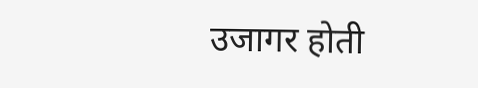उजागर होती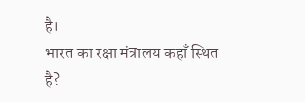है।
भारत का रक्षा मंत्रालय कहाँ स्थित है?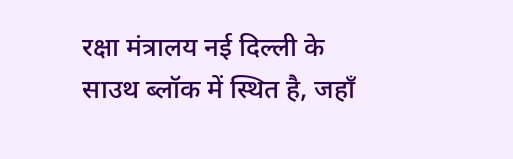रक्षा मंत्रालय नई दिल्ली के साउथ ब्लॉक में स्थित है, जहाँ